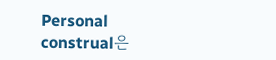Personal construal은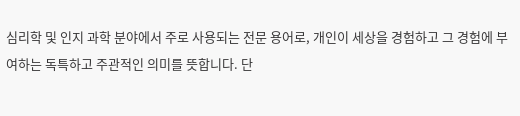심리학 및 인지 과학 분야에서 주로 사용되는 전문 용어로, 개인이 세상을 경험하고 그 경험에 부여하는 독특하고 주관적인 의미를 뜻합니다. 단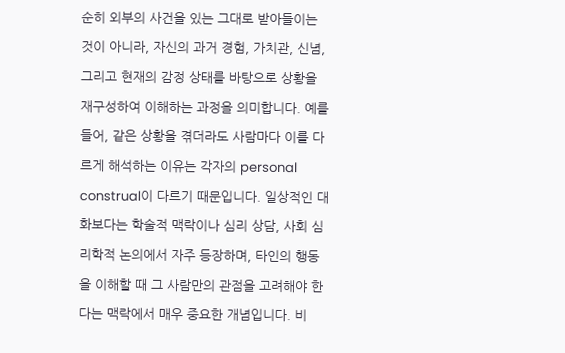순히 외부의 사건을 있는 그대로 받아들이는 것이 아니라, 자신의 과거 경험, 가치관, 신념, 그리고 현재의 감정 상태를 바탕으로 상황을 재구성하여 이해하는 과정을 의미합니다. 예를 들어, 같은 상황을 겪더라도 사람마다 이를 다르게 해석하는 이유는 각자의 personal construal이 다르기 때문입니다. 일상적인 대화보다는 학술적 맥락이나 심리 상담, 사회 심리학적 논의에서 자주 등장하며, 타인의 행동을 이해할 때 그 사람만의 관점을 고려해야 한다는 맥락에서 매우 중요한 개념입니다. 비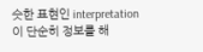슷한 표현인 interpretation이 단순히 정보를 해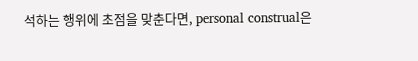석하는 행위에 초점을 맞춘다면, personal construal은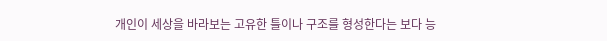개인이 세상을 바라보는 고유한 틀이나 구조를 형성한다는 보다 능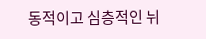동적이고 심층적인 뉘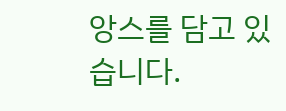앙스를 담고 있습니다.